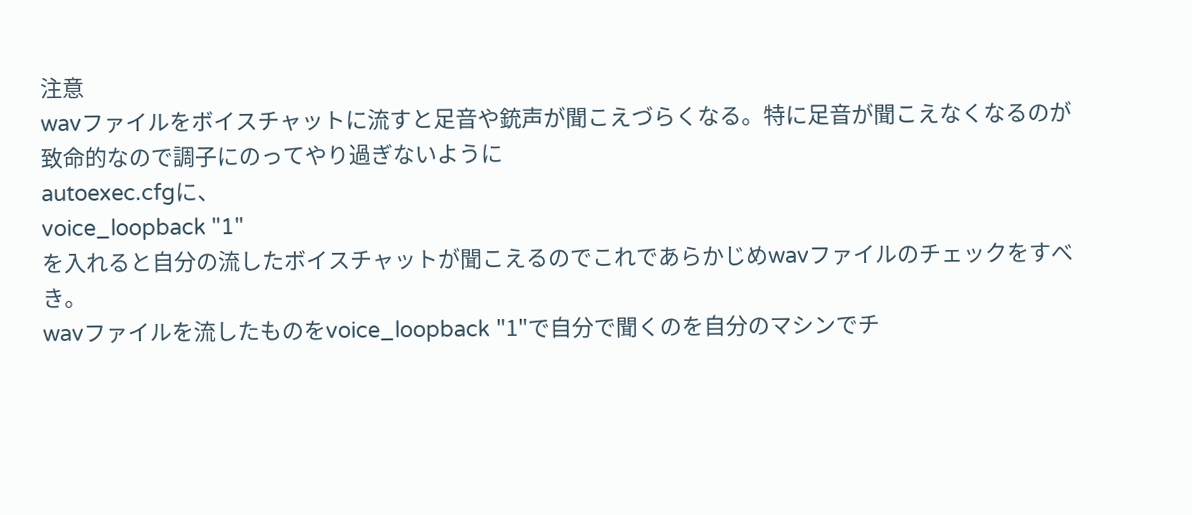注意
wavファイルをボイスチャットに流すと足音や銃声が聞こえづらくなる。特に足音が聞こえなくなるのが致命的なので調子にのってやり過ぎないように
autoexec.cfgに、
voice_loopback "1"
を入れると自分の流したボイスチャットが聞こえるのでこれであらかじめwavファイルのチェックをすべき。
wavファイルを流したものをvoice_loopback "1"で自分で聞くのを自分のマシンでチ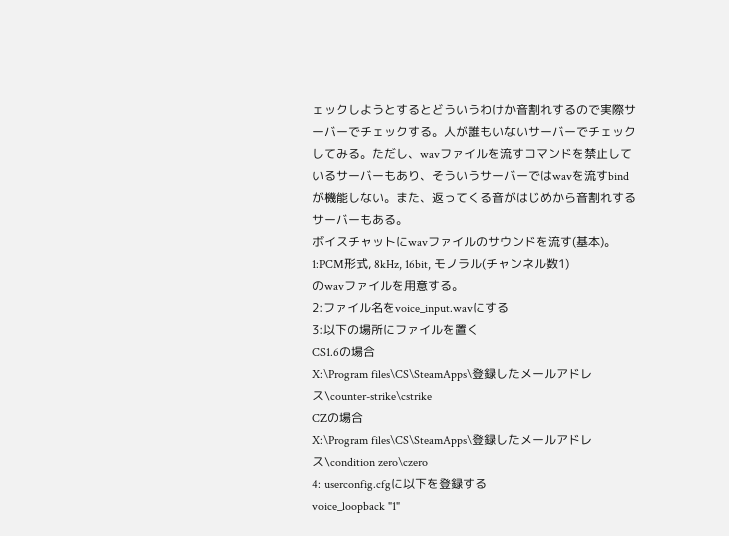ェックしようとするとどういうわけか音割れするので実際サーバーでチェックする。人が誰もいないサーバーでチェックしてみる。ただし、wavファイルを流すコマンドを禁止しているサーバーもあり、そういうサーバーではwavを流すbindが機能しない。また、返ってくる音がはじめから音割れするサーバーもある。
ボイスチャットにwavファイルのサウンドを流す(基本)。
1:PCM形式, 8kHz, 16bit, モノラル(チャンネル数1)
のwavファイルを用意する。
2:ファイル名をvoice_input.wavにする
3:以下の場所にファイルを置く
CS1.6の場合
X:\Program files\CS\SteamApps\登録したメールアドレス\counter-strike\cstrike
CZの場合
X:\Program files\CS\SteamApps\登録したメールアドレス\condition zero\czero
4: userconfig.cfgに以下を登録する
voice_loopback "1"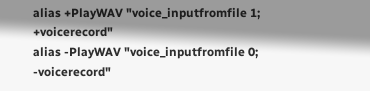alias +PlayWAV "voice_inputfromfile 1; +voicerecord"
alias -PlayWAV "voice_inputfromfile 0; -voicerecord"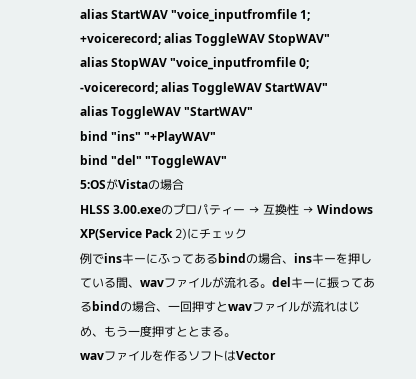alias StartWAV "voice_inputfromfile 1; +voicerecord; alias ToggleWAV StopWAV"
alias StopWAV "voice_inputfromfile 0; -voicerecord; alias ToggleWAV StartWAV"
alias ToggleWAV "StartWAV"
bind "ins" "+PlayWAV"
bind "del" "ToggleWAV"
5:OSがVistaの場合
HLSS 3.00.exeのプロパティー → 互換性 → Windows XP(Service Pack 2)にチェック
例でinsキーにふってあるbindの場合、insキーを押している間、wavファイルが流れる。delキーに振ってあるbindの場合、一回押すとwavファイルが流れはじめ、もう一度押すととまる。
wavファイルを作るソフトはVector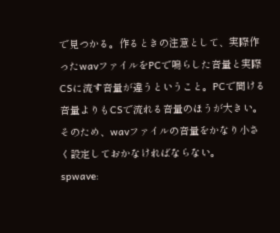で見つかる。作るときの注意として、実際作ったwavファイルをPCで鳴らした音量と実際CSに流す音量が違うということ。PCで聞ける音量よりもCSで流れる音量のほうが大きい。そのため、wavファイルの音量をかなり小さく設定しておかなければならない。
spwave: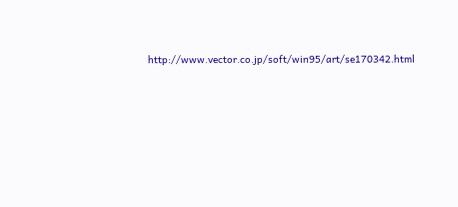http://www.vector.co.jp/soft/win95/art/se170342.html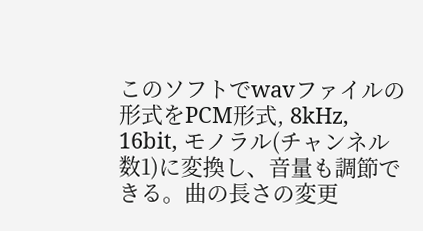このソフトでwavファイルの形式をPCM形式, 8kHz, 16bit, モノラル(チャンネル数1)に変換し、音量も調節できる。曲の長さの変更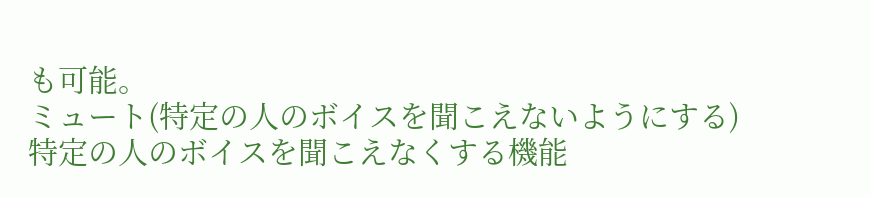も可能。
ミュート(特定の人のボイスを聞こえないようにする)
特定の人のボイスを聞こえなくする機能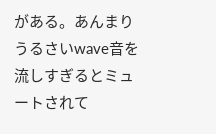がある。あんまりうるさいwave音を流しすぎるとミュートされて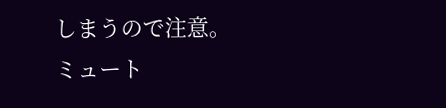しまうので注意。
ミュート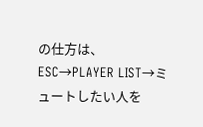の仕方は、
ESC→PLAYER LIST→ミュートしたい人を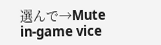選んで→Mute in-game vice